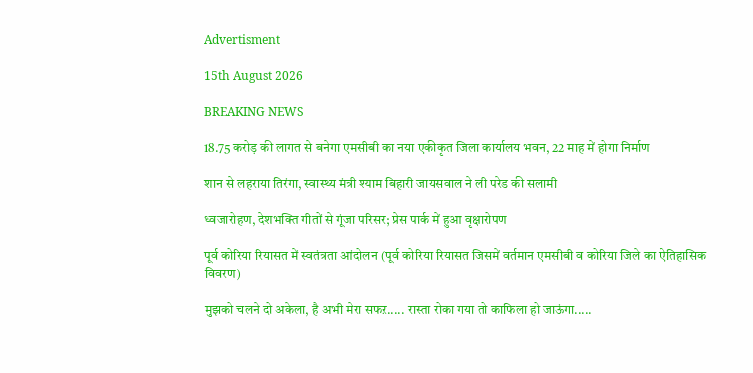Advertisment

15th August 2026

BREAKING NEWS

18.75 करोड़ की लागत से बनेगा एमसीबी का नया एकीकृत जिला कार्यालय भवन, 22 माह में होगा निर्माण

शान से लहराया तिरंगा, स्वास्थ्य मंत्री श्याम बिहारी जायसवाल ने ली परेड की सलामी

ध्वजारोहण, देशभक्ति गीतों से गूंजा परिसर; प्रेस पार्क में हुआ वृक्षारोपण

पूर्व कोरिया रियासत में स्वतंत्रता आंदोलन (पूर्व कोरिया रियासत जिसमें वर्तमान एमसीबी व कोरिया जिले का ऐतिहासिक विवरण)

मुझको चलने दो अकेला, है अभी मेरा सफऱ..... रास्ता रोका गया तो काफिला हो जाऊंगा.....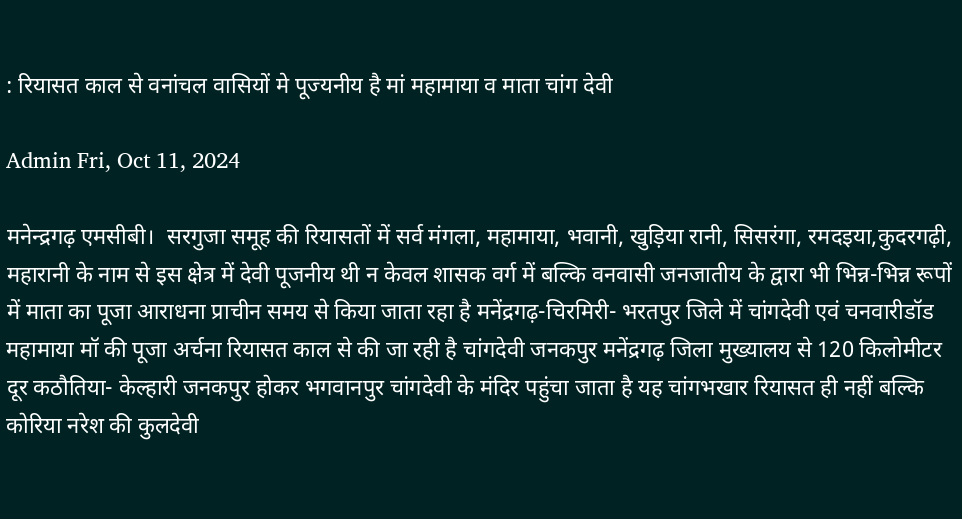: रियासत काल से वनांचल वासियों मे पूज्यनीय है मां महामाया व माता चांग देवी

Admin Fri, Oct 11, 2024

मनेन्द्रगढ़ एमसीबी।  सरगुजा समूह की रियासतों में सर्व मंगला, महामाया, भवानी, खुड़िया रानी, सिसरंगा, रमदइया,कुदरगढ़ी, महारानी के नाम से इस क्षेत्र में देवी पूजनीय थी न केवल शासक वर्ग में बल्कि वनवासी जनजातीय के द्वारा भी भिन्न-भिन्न रूपों में माता का पूजा आराधना प्राचीन समय से किया जाता रहा है मनेंद्रगढ़-चिरमिरी- भरतपुर जिले में चांगदेवी एवं चनवारीडॉड महामाया मॉ की पूजा अर्चना रियासत काल से की जा रही है चांगदेवी जनकपुर मनेंद्रगढ़ जिला मुख्यालय से 120 किलोमीटर दूर कठौतिया- केल्हारी जनकपुर होकर भगवानपुर चांगदेवी के मंदिर पहुंचा जाता है यह चांगभखार रियासत ही नहीं बल्कि कोरिया नरेश की कुलदेवी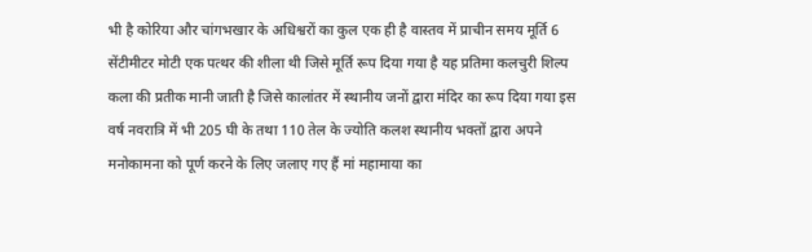भी है कोरिया और चांगभखार के अधिश्वरों का कुल एक ही है वास्तव में प्राचीन समय मूर्ति 6 सेंटीमीटर मोटी एक पत्थर की शीला थी जिसे मूर्ति रूप दिया गया है यह प्रतिमा कलचुरी शिल्प कला की प्रतीक मानी जाती है जिसे कालांतर में स्थानीय जनों द्वारा मंदिर का रूप दिया गया इस वर्ष नवरात्रि में भी 205 घी के तथा 110 तेल के ज्योति कलश स्थानीय भक्तों द्वारा अपने मनोकामना को पूर्ण करने के लिए जलाए गए हैं मां महामाया का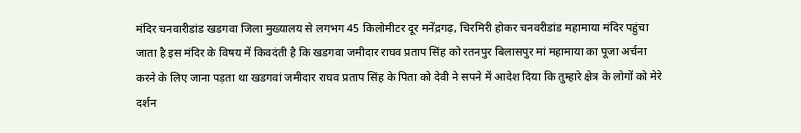मंदिर चनवारीडांड खडगवा जिला मुख्यालय से लगभग 45 किलोमीटर दूर मनेंद्रगढ़, चिरमिरी होकर चनवरीडांड महामाया मंदिर पहुंचा जाता है इस मंदिर के विषय में किवदंती है कि खडगवा जमीदार राघव प्रताप सिंह को रतनपुर बिलासपुर मां महामाया का पूजा अर्चना करने के लिए जाना पड़ता था खडगवां जमीदार राघव प्रताप सिंह के पिता को देवी ने सपने में आदेश दिया कि तुम्हारे क्षेत्र के लोगों को मेरे दर्शन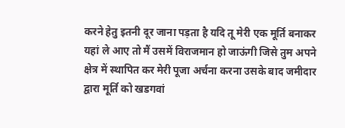करने हेतु इतनी दूर जाना पड़ता है यदि तू मेरी एक मूर्ति बनाकर यहां ले आए तो मैं उसमें विराजमान हो जाऊंगी जिसे तुम अपने क्षेत्र में स्थापित कर मेरी पूजा अर्चना करना उसके बाद जमीदार द्वारा मूर्ति को खडगवां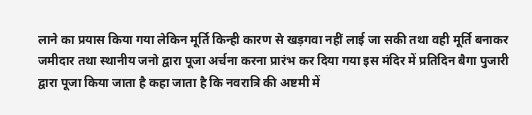लाने का प्रयास किया गया लेकिन मूर्ति किन्ही कारण से खड़गवा नहीं लाई जा सकी तथा वही मूर्ति बनाकर जमीदार तथा स्थानीय जनो द्वारा पूजा अर्चना करना प्रारंभ कर दिया गया इस मंदिर में प्रतिदिन बैगा पुजारी द्वारा पूजा किया जाता है कहा जाता है कि नवरात्रि की अष्टमी में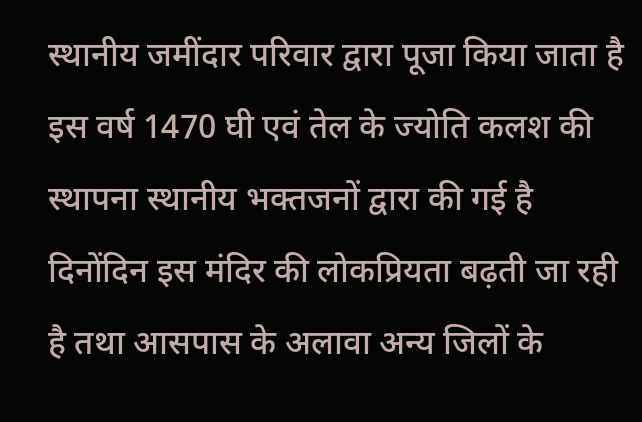स्थानीय जमींदार परिवार द्वारा पूजा किया जाता है इस वर्ष 1470 घी एवं तेल के ज्योति कलश की स्थापना स्थानीय भक्तजनों द्वारा की गई है दिनोंदिन इस मंदिर की लोकप्रियता बढ़ती जा रही है तथा आसपास के अलावा अन्य जिलों के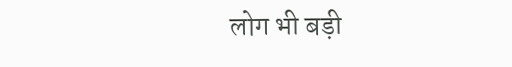लोग भी बड़ी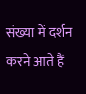संख्या में दर्शन करने आते हैं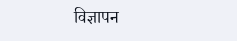विज्ञापन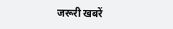जरूरी खबरें